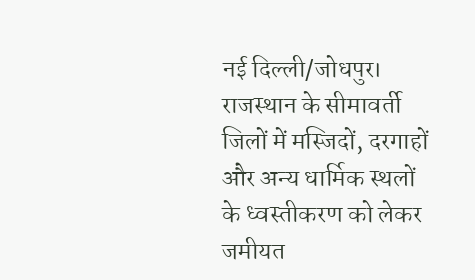नई दिल्ली/जोधपुर।
राजस्थान के सीमावर्ती जिलों में मस्जिदों, दरगाहों और अन्य धार्मिक स्थलों के ध्वस्तीकरण को लेकर जमीयत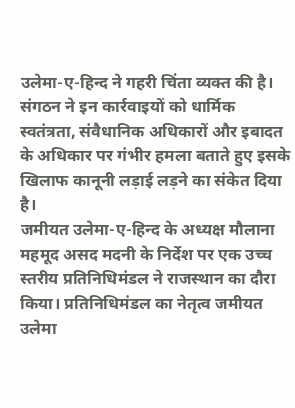उलेमा-ए-हिन्द ने गहरी चिंता व्यक्त की है। संगठन ने इन कार्रवाइयों को धार्मिक स्वतंत्रता, संवैधानिक अधिकारों और इबादत के अधिकार पर गंभीर हमला बताते हुए इसके खिलाफ कानूनी लड़ाई लड़ने का संकेत दिया है।
जमीयत उलेमा-ए-हिन्द के अध्यक्ष मौलाना महमूद असद मदनी के निर्देश पर एक उच्च स्तरीय प्रतिनिधिमंडल ने राजस्थान का दौरा किया। प्रतिनिधिमंडल का नेतृत्व जमीयत उलेमा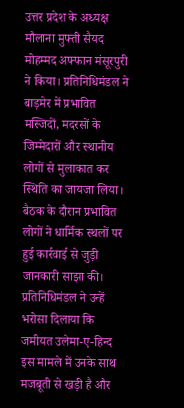उत्तर प्रदेश के अध्यक्ष मौलाना मुफ्ती सैयद मोहम्मद अफ्फान मंसूरपुरी ने किया। प्रतिनिधिमंडल ने बाड़मेर में प्रभावित मस्जिदों, मदरसों के जिम्मेदारों और स्थानीय लोगों से मुलाकात कर स्थिति का जायजा लिया।
बैठक के दौरान प्रभावित लोगों ने धार्मिक स्थलों पर हुई कार्रवाई से जुड़ी जानकारी साझा की। प्रतिनिधिमंडल ने उन्हें भरोसा दिलाया कि जमीयत उलेमा-ए-हिन्द इस मामले में उनके साथ मजबूती से खड़ी है और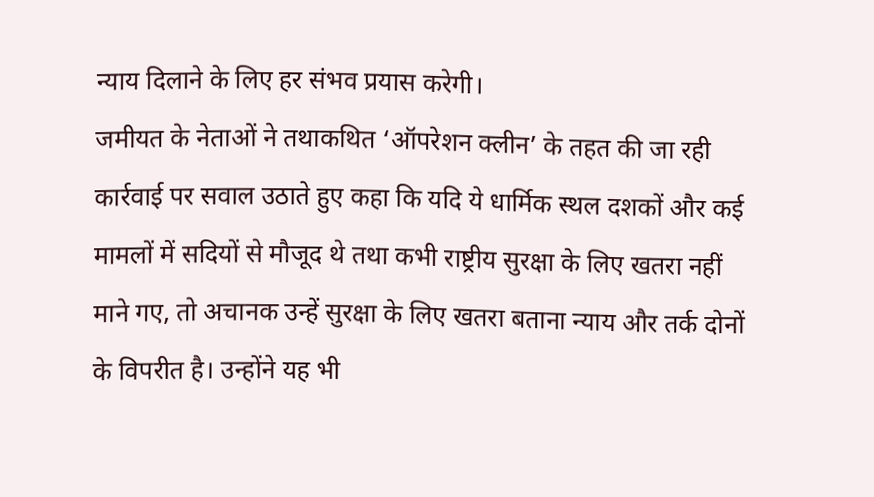न्याय दिलाने के लिए हर संभव प्रयास करेगी।
जमीयत के नेताओं ने तथाकथित ‘ऑपरेशन क्लीन’ के तहत की जा रही कार्रवाई पर सवाल उठाते हुए कहा कि यदि ये धार्मिक स्थल दशकों और कई मामलों में सदियों से मौजूद थे तथा कभी राष्ट्रीय सुरक्षा के लिए खतरा नहीं माने गए, तो अचानक उन्हें सुरक्षा के लिए खतरा बताना न्याय और तर्क दोनों के विपरीत है। उन्होंने यह भी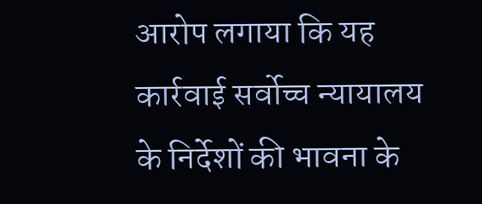आरोप लगाया कि यह कार्रवाई सर्वोच्च न्यायालय के निर्देशों की भावना के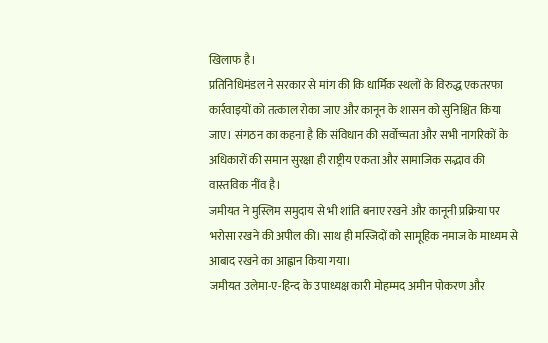खिलाफ है।
प्रतिनिधिमंडल ने सरकार से मांग की कि धार्मिक स्थलों के विरुद्ध एकतरफा कार्रवाइयों को तत्काल रोका जाए और कानून के शासन को सुनिश्चित किया जाए। संगठन का कहना है कि संविधान की सर्वोच्चता और सभी नागरिकों के अधिकारों की समान सुरक्षा ही राष्ट्रीय एकता और सामाजिक सद्भाव की वास्तविक नींव है।
जमीयत ने मुस्लिम समुदाय से भी शांति बनाए रखने और कानूनी प्रक्रिया पर भरोसा रखने की अपील की। साथ ही मस्जिदों को सामूहिक नमाज के माध्यम से आबाद रखने का आह्वान किया गया।
जमीयत उलेमा-ए-हिन्द के उपाध्यक्ष कारी मोहम्मद अमीन पोकरण और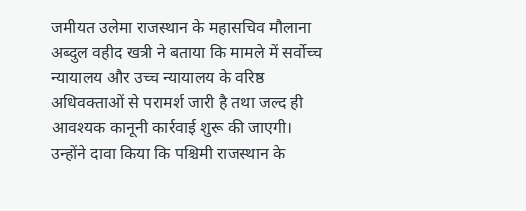जमीयत उलेमा राजस्थान के महासचिव मौलाना अब्दुल वहीद खत्री ने बताया कि मामले में सर्वोच्च न्यायालय और उच्च न्यायालय के वरिष्ठ अधिवक्ताओं से परामर्श जारी है तथा जल्द ही आवश्यक कानूनी कार्रवाई शुरू की जाएगी।
उन्होंने दावा किया कि पश्चिमी राजस्थान के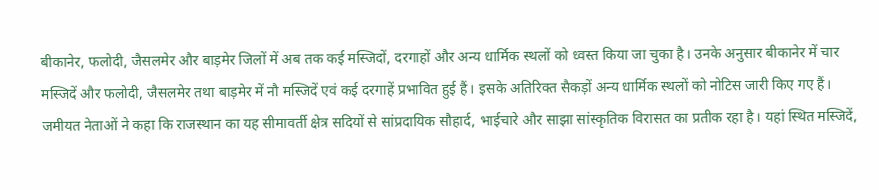बीकानेर, फलोदी, जैसलमेर और बाड़मेर जिलों में अब तक कई मस्जिदों, दरगाहों और अन्य धार्मिक स्थलों को ध्वस्त किया जा चुका है। उनके अनुसार बीकानेर में चार मस्जिदें और फलोदी, जैसलमेर तथा बाड़मेर में नौ मस्जिदें एवं कई दरगाहें प्रभावित हुई हैं। इसके अतिरिक्त सैकड़ों अन्य धार्मिक स्थलों को नोटिस जारी किए गए हैं।
जमीयत नेताओं ने कहा कि राजस्थान का यह सीमावर्ती क्षेत्र सदियों से सांप्रदायिक सौहार्द, भाईचारे और साझा सांस्कृतिक विरासत का प्रतीक रहा है। यहां स्थित मस्जिदें,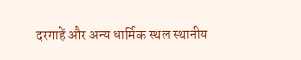दरगाहें और अन्य धार्मिक स्थल स्थानीय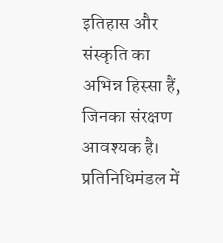इतिहास और संस्कृति का अभिन्न हिस्सा हैं, जिनका संरक्षण आवश्यक है।
प्रतिनिधिमंडल में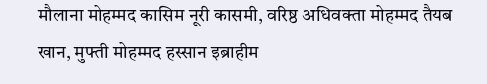मौलाना मोहम्मद कासिम नूरी कासमी, वरिष्ठ अधिवक्ता मोहम्मद तैयब खान, मुफ्ती मोहम्मद हस्सान इब्राहीम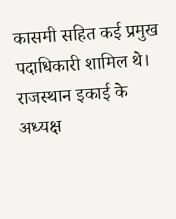कासमी सहित कई प्रमुख पदाधिकारी शामिल थे। राजस्थान इकाई के अध्यक्ष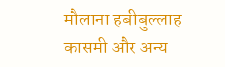मौलाना हबीबुल्लाह कासमी और अन्य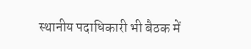स्थानीय पदाधिकारी भी बैठक में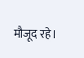मौजूद रहे।